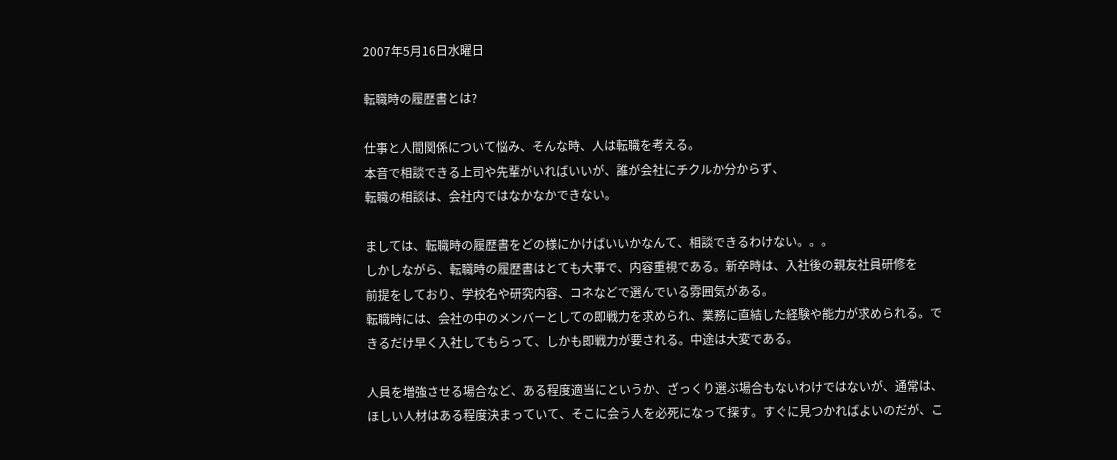2007年5月16日水曜日

転職時の履歴書とは?

仕事と人間関係について悩み、そんな時、人は転職を考える。
本音で相談できる上司や先輩がいればいいが、誰が会社にチクルか分からず、
転職の相談は、会社内ではなかなかできない。

ましては、転職時の履歴書をどの様にかけばいいかなんて、相談できるわけない。。。
しかしながら、転職時の履歴書はとても大事で、内容重視である。新卒時は、入社後の親友社員研修を
前提をしており、学校名や研究内容、コネなどで選んでいる雰囲気がある。
転職時には、会社の中のメンバーとしての即戦力を求められ、業務に直結した経験や能力が求められる。できるだけ早く入社してもらって、しかも即戦力が要される。中途は大変である。

人員を増強させる場合など、ある程度適当にというか、ざっくり選ぶ場合もないわけではないが、通常は、ほしい人材はある程度決まっていて、そこに会う人を必死になって探す。すぐに見つかればよいのだが、こ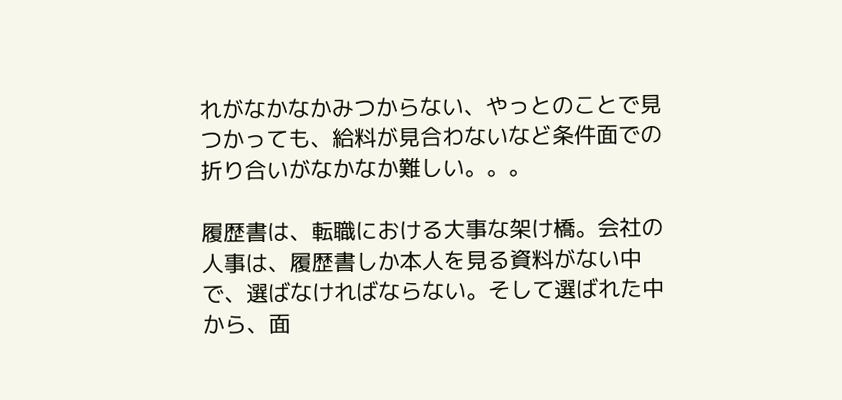れがなかなかみつからない、やっとのことで見つかっても、給料が見合わないなど条件面での折り合いがなかなか難しい。。。

履歴書は、転職における大事な架け橋。会社の人事は、履歴書しか本人を見る資料がない中で、選ばなければならない。そして選ばれた中から、面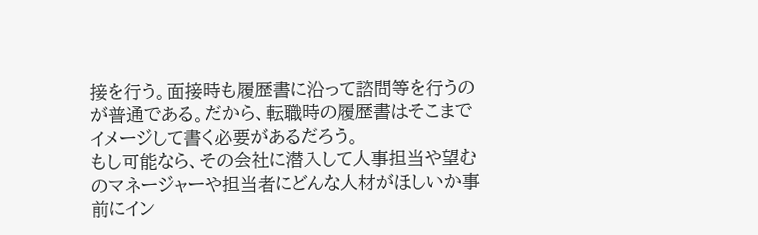接を行う。面接時も履歴書に沿って諮問等を行うのが普通である。だから、転職時の履歴書はそこまでイメージして書く必要があるだろう。
もし可能なら、その会社に潜入して人事担当や望むのマネージャーや担当者にどんな人材がほしいか事前にイン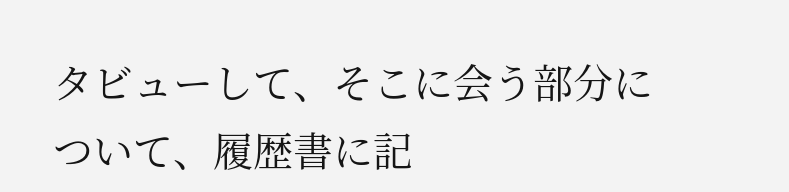タビューして、そこに会う部分について、履歴書に記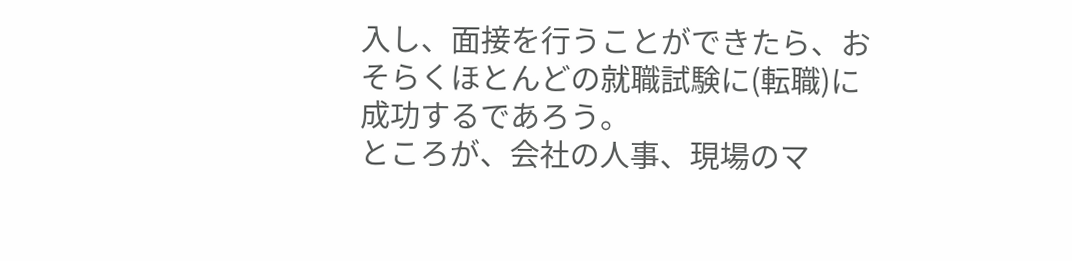入し、面接を行うことができたら、おそらくほとんどの就職試験に(転職)に成功するであろう。
ところが、会社の人事、現場のマ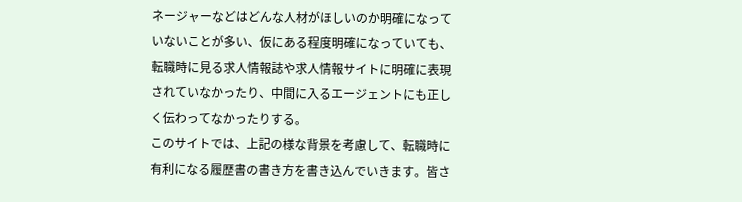ネージャーなどはどんな人材がほしいのか明確になっていないことが多い、仮にある程度明確になっていても、転職時に見る求人情報誌や求人情報サイトに明確に表現されていなかったり、中間に入るエージェントにも正しく伝わってなかったりする。
このサイトでは、上記の様な背景を考慮して、転職時に有利になる履歴書の書き方を書き込んでいきます。皆さ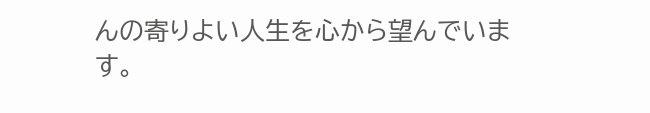んの寄りよい人生を心から望んでいます。